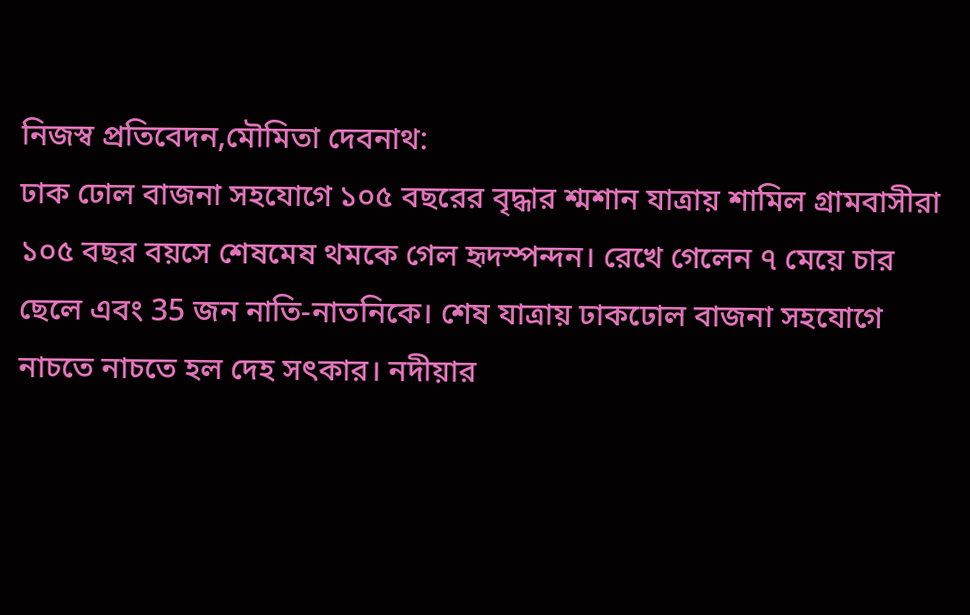নিজস্ব প্রতিবেদন,মৌমিতা দেবনাথ:
ঢাক ঢোল বাজনা সহযোগে ১০৫ বছরের বৃদ্ধার শ্মশান যাত্রায় শামিল গ্রামবাসীরা
১০৫ বছর বয়সে শেষমেষ থমকে গেল হৃদস্পন্দন। রেখে গেলেন ৭ মেয়ে চার ছেলে এবং 35 জন নাতি-নাতনিকে। শেষ যাত্রায় ঢাকঢোল বাজনা সহযোগে নাচতে নাচতে হল দেহ সৎকার। নদীয়ার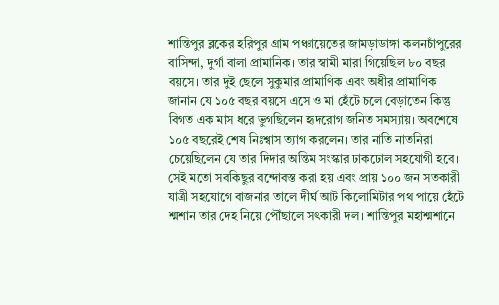শান্তিপুর ব্লকের হরিপুর গ্রাম পঞ্চায়েতের জামড়াডাঙ্গা কলনচাঁপুরের বাসিন্দা, দুর্গা বালা প্রামানিক। তার স্বামী মারা গিয়েছিল ৮০ বছর বয়সে। তার দুই ছেলে সুকুমার প্রামাণিক এবং অধীর প্রামাণিক জানান যে ১০৫ বছর বয়সে এসে ও মা হেঁটে চলে বেড়াতেন কিন্তু বিগত এক মাস ধরে ভুগছিলেন হৃদরোগ জনিত সমস্যায়। অবশেষে ১০৫ বছরেই শেষ নিঃশ্বাস ত্যাগ করলেন। তার নাতি নাতনিরা চেয়েছিলেন যে তার দিদার অন্তিম সংস্কার ঢাকঢোল সহযোগী হবে। সেই মতো সবকিছুর বন্দোবস্ত করা হয় এবং প্রায় ১০০ জন সতকারী যাত্রী সহযোগে বাজনার তালে দীর্ঘ আট কিলোমিটার পথ পায়ে হেঁটে শ্মশান তার দেহ নিয়ে পৌঁছালে সৎকারী দল। শান্তিপুর মহাশ্মশানে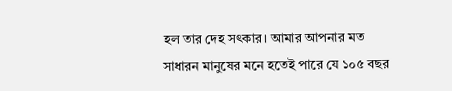হল তার দেহ সৎকার। আমার আপনার মত সাধারন মানুষের মনে হতেই পারে যে ১০৫ বছর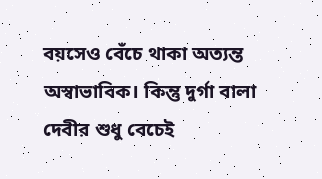বয়সেও বেঁচে থাকা অত্যন্ত অস্বাভাবিক। কিন্তু দুর্গা বালা দেবীর শুধু বেচেই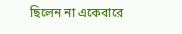ছিলেন না একেবারে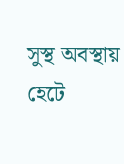সুস্থ অবস্থায় হেটে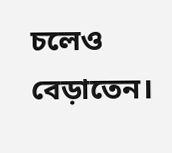চলেও বেড়াতেন।